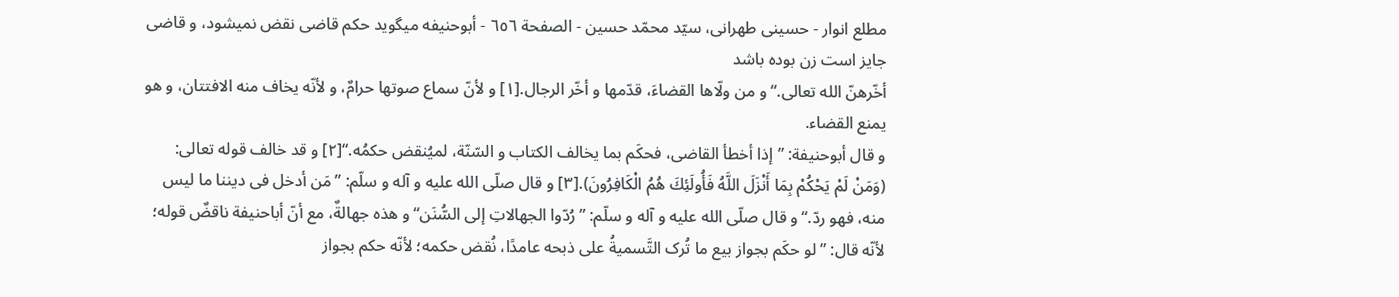مطلع انوار - حسینی طهرانی، سیّد محمّد حسین - الصفحة ٦٥٦ - أبوحنیفه میگوید حکم قاضی نقض نمیشود، و قاضی جایز است زن بوده باشد
أخّرهنّ الله تعالی.“و من ولّاها القضاءَ، قدّمها و أخّر الرجال.[١] و لأنّ سماع صوتها حرامٌ، و لأنّه یخاف منه الافتتان، و هو یمنع القضاء.
و قال أبوحنیفة: ”إذا أخطأ القاضی، فحکَم بما یخالف الکتاب و السّنّة، لمیُنقض حکمُه.“[٢] و قد خالف قوله تعالی: (وَمَنْ لَمْ يَحْكُمْ بِمَا أَنْزَلَ اللَّهُ فَأُولَئِكَ هُمُ الْكَافِرُونَ).[٣] و قال صلّی الله علیه و آله و سلّم: ”مَن أدخل فی دیننا ما لیس منه، فهو ردّ.“و قال صلّی الله علیه و آله و سلّم: ”رُدّوا الجهالاتِ إلی السُّنَن“ و هذه جهالةٌ، مع أنّ أباحنیفة ناقضٌ قوله؛ لأنّه قال: ”لو حکَم بجواز بیع ما تُرک التَّسمیةُ علی ذبحه عامدًا، نُقض حکمه؛ لأنّه حکم بجواز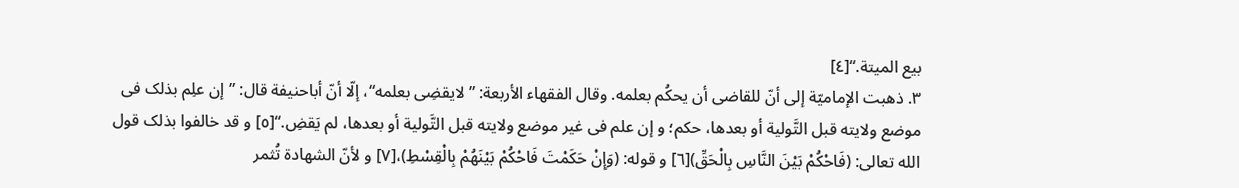بیع المیتة.“[٤]
٣. ذهبت الإمامیّة إلی أنّ للقاضی أن یحکُم بعلمه. وقال الفقهاء الأربعة: ”لایقضِی بعلمه“، إلّا أنّ أباحنیفة قال: ”إن علِم بذلک فی موضع ولایته قبل التَّولیة أو بعدها، حکم؛ و إن علم فی غیر موضع ولایته قبل التَّولیة أو بعدها، لم یَقضِ.“[٥] و قد خالفوا بذلک قول الله تعالی: (فَاحْكُمْ بَيْنَ النَّاسِ بِالْحَقِّ)[٦] و قوله: (وَإِنْ حَكَمْتَ فَاحْكُمْ بَيْنَهُمْ بِالْقِسْطِ)،[٧] و لأنّ الشهادة تُثمر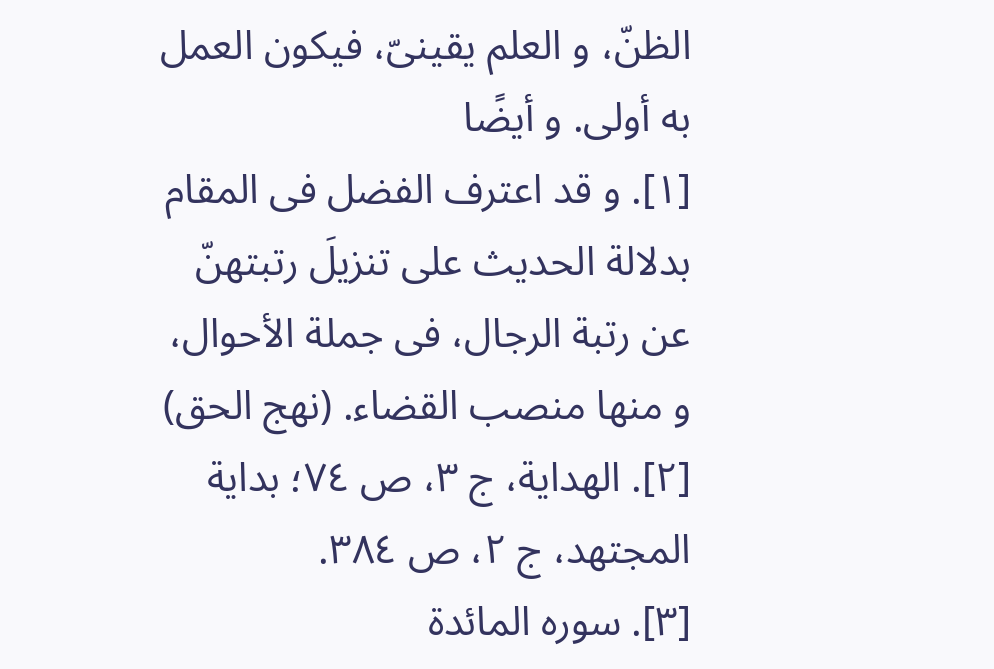الظنّ، و العلم یقینیّ، فیکون العمل به أولی. و أیضًا
[١]. و قد اعترف الفضل فی المقام بدلالة الحدیث علی تنزیلَ رتبتهنّ عن رتبة الرجال، فی جملة الأحوال، و منها منصب القضاء. (نهج الحق)
[٢]. الهدایة، ج ٣، ص ٧٤؛ بدایة المجتهد، ج ٢، ص ٣٨٤.
[٣]. سوره المائدة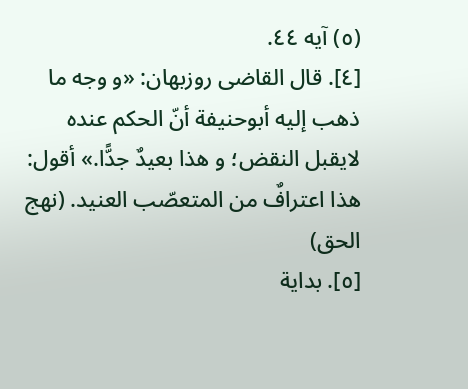(٥) آیه ٤٤.
[٤]. قال القاضی روزبهان: «و وجه ما ذهب إلیه أبوحنیفة أنّ الحکم عنده لایقبل النقض؛ و هذا بعیدٌ جدًّا.» أقول: هذا اعترافٌ من المتعصّب العنید. (نهج الحق)
[٥]. بدایة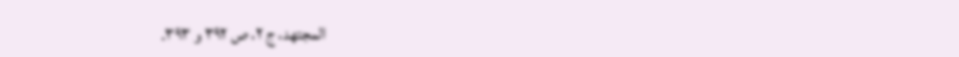المجتهد، ج ٢، ص ٣٩٢ و ٣٩٣.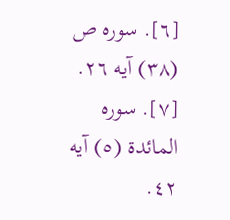[٦]. سوره ص (٣٨) آیه ٢٦.
[٧]. سوره المائدة (٥) آیه ٤٢.